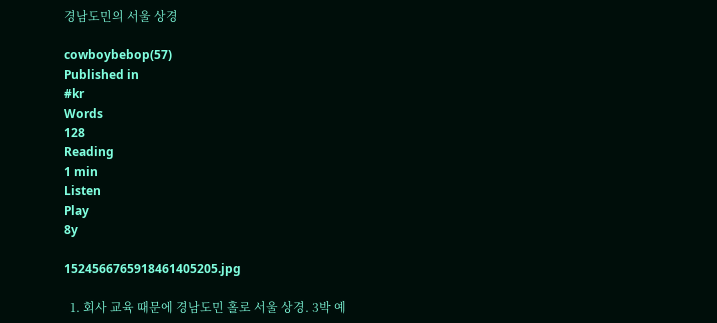경남도민의 서울 상경

cowboybebop(57)
Published in
#kr
Words
128
Reading
1 min
Listen
Play
8y

1524566765918461405205.jpg

  1. 회사 교육 때문에 경남도민 홀로 서울 상경. 3박 예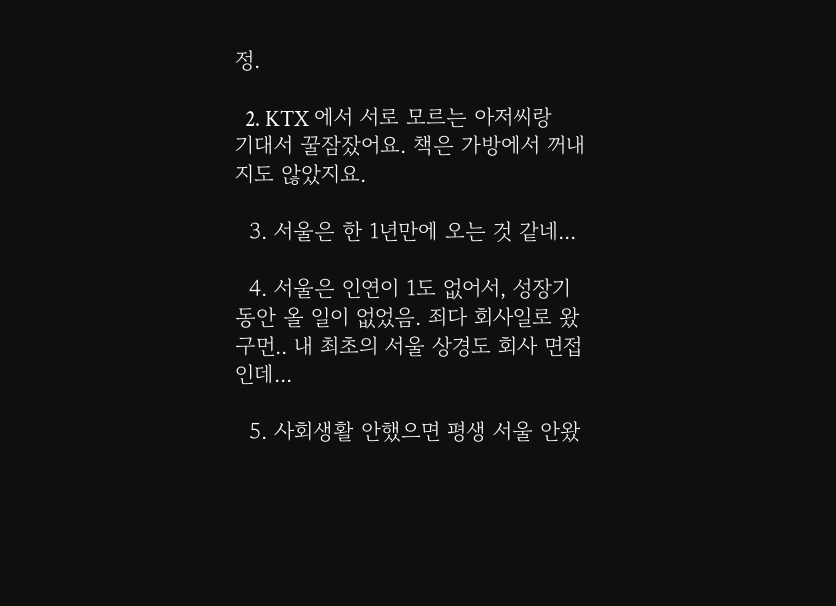정.

  2. KTX 에서 서로 모르는 아저씨랑 기대서 꿀잠잤어요. 책은 가방에서 꺼내지도 않았지요.

  3. 서울은 한 1년만에 오는 것 같네...

  4. 서울은 인연이 1도 없어서, 성장기 동안 올 일이 없었음. 죄다 회사일로 왔구먼.. 내 최초의 서울 상경도 회사 면접인데...

  5. 사회생활 안했으면 평생 서울 안왔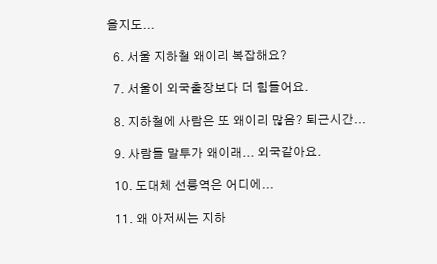을지도...

  6. 서울 지하철 왜이리 복잡해요?

  7. 서울이 외국출장보다 더 힘들어요.

  8. 지하철에 사람은 또 왜이리 많음? 퇴근시간...

  9. 사람들 말투가 왜이래... 외국같아요.

  10. 도대체 선릉역은 어디에...

  11. 왜 아저씨는 지하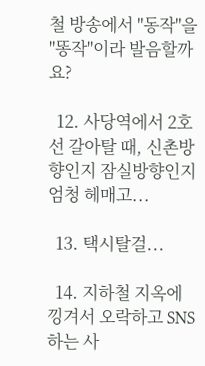철 방송에서 "동작"을 "똥작"이라 발음할까요?

  12. 사당역에서 2호선 갈아탈 때, 신촌방향인지 잠실방향인지 엄청 헤매고...

  13. 택시탈걸...

  14. 지하철 지옥에 낑겨서 오락하고 SNS하는 사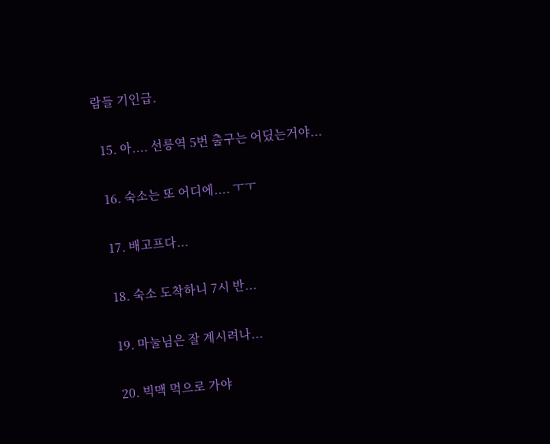람들 기인급.

  15. 아.... 선릉역 5번 출구는 어딨는거야...

  16. 숙소는 또 어디에.... ㅜㅜ

  17. 배고프다...

  18. 숙소 도착하니 7시 반...

  19. 마눌님은 잘 계시려나...

  20. 빅맥 먹으로 가야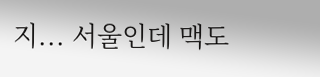지... 서울인데 맥도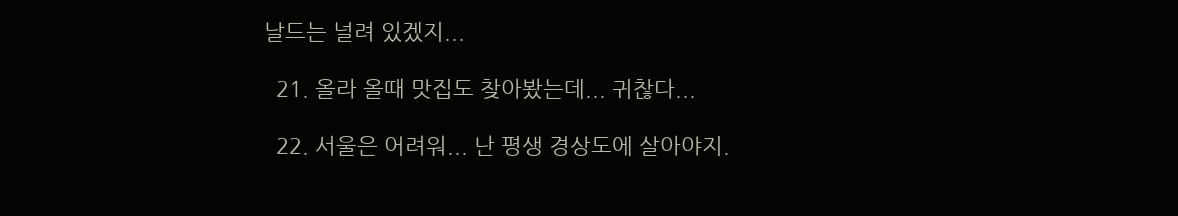날드는 널려 있겠지...

  21. 올라 올때 맛집도 찾아봤는데... 귀찮다...

  22. 서울은 어려워... 난 평생 경상도에 살아야지.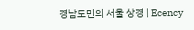경남도민의 서울 상경 | Ecency